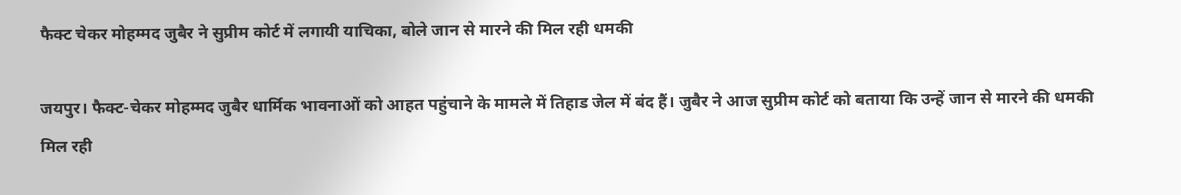फैक्ट चेकर मोहम्मद जुबैर ने सुप्रीम कोर्ट में लगायी याचिका, बोले जान से मारने की मिल रही धमकी

जयपुर। फैक्ट-चेकर मोहम्मद जुबैर धार्मिक भावनाओं को आहत पहुंचाने के मामले में तिहाड जेल में बंद हैं। जुबैर ने आज सुप्रीम कोर्ट को बताया कि उन्हें जान से मारने की धमकी मिल रही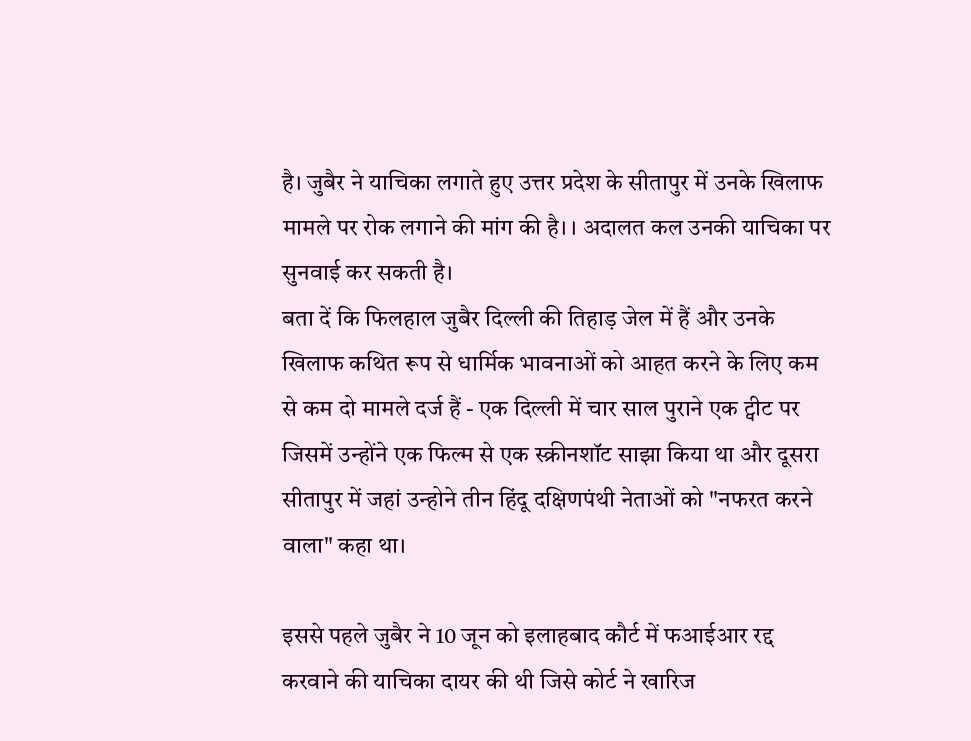है। जुबैर ने याचिका लगाते हुए उत्तर प्रदेश के सीतापुर में उनके खिलाफ मामले पर रोक लगाने की मांग की है। । अदालत कल उनकी याचिका पर सुनवाई कर सकती है।
बता दें कि फिलहाल जुबैर दिल्ली की तिहाड़ जेल में हैं और उनके खिलाफ कथित रूप से धार्मिक भावनाओं को आहत करने के लिए कम से कम दो मामले दर्ज हैं - एक दिल्ली में चार साल पुराने एक ट्वीट पर जिसमें उन्होंने एक फिल्म से एक स्क्रीनशॉट साझा किया था और दूसरा सीतापुर में जहां उन्होने तीन हिंदू दक्षिणपंथी नेताओं को "नफरत करने वाला" कहा था।

इससे पहले जुबैर ने 10 जून को इलाहबाद कौर्ट में फआईआर रद्द करवाने की याचिका दायर की थी जिसे कोर्ट ने खारिज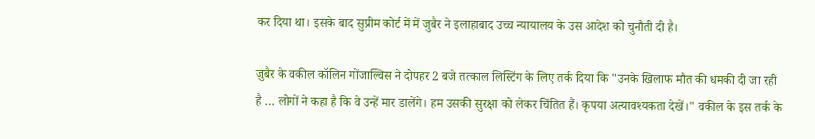कर दिया था। इसके बाद सुप्रीम कोर्ट में में जुबैर ने इलाहाबाद उच्च न्यायालय के उस आदेश को चुनौती दी है।

ज़ुबैर के वकील कॉलिन गोंजाल्विस ने दोपहर 2 बजे तत्काल लिस्टिंग के लिए तर्क दिया कि "उनके खिलाफ मौत की धमकी दी जा रही है … लोगों ने कहा है कि वे उन्हें मार डालेंगे। हम उसकी सुरक्षा को लेकर चिंतित हैं। कृपया अत्यावश्यकता देखें।" वकील के इस तर्क के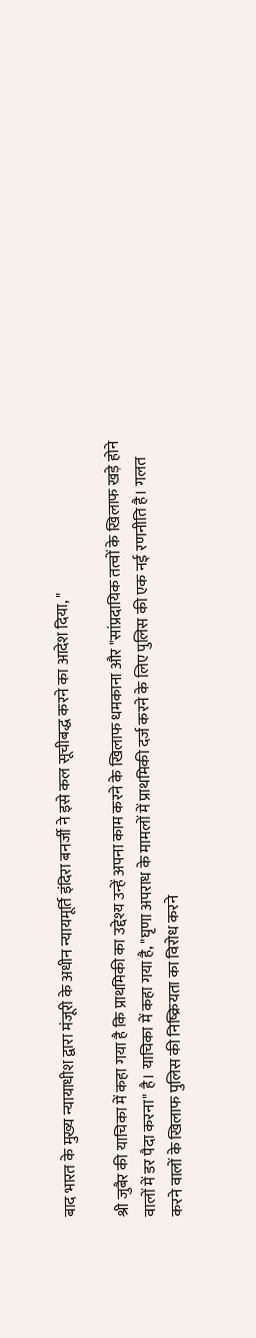बाद भारत के मुख्य न्यायाधीश द्वारा मंजूरी के अधीन न्यायमूर्ति इंदिरा बनर्जी ने इसे कल सूचीबद्ध करने का आदेश दिया, "

श्री जुबैर की याचिका में कहा गया है कि प्राथमिकी का उद्देश्य उन्हें अपना काम करने के खिलाफ धमकाना और "सांप्रदायिक तत्वों के खिलाफ खड़े होने वालों में डर पैदा करना" है। याचिका में कहा गया है, "घृणा अपराध के मामलों में प्राथमिकी दर्ज करने के लिए पुलिस की एक नई रणनीति है। गलत करने वालों के खिलाफ पुलिस की निष्क्रियता का विरोध करने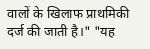वालों के खिलाफ प्राथमिकी दर्ज की जाती है।" "यह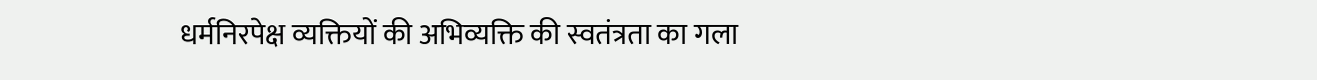धर्मनिरपेक्ष व्यक्तियों की अभिव्यक्ति की स्वतंत्रता का गला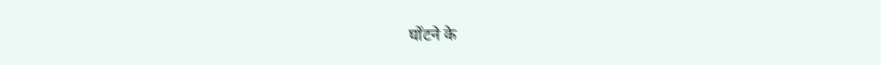घोंटने के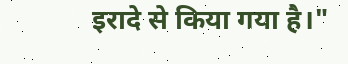इरादे से किया गया है।"